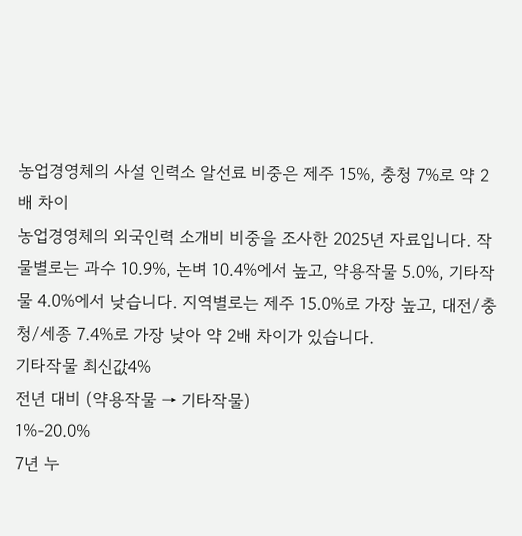농업경영체의 사설 인력소 알선료 비중은 제주 15%, 충청 7%로 약 2배 차이
농업경영체의 외국인력 소개비 비중을 조사한 2025년 자료입니다. 작물별로는 과수 10.9%, 논벼 10.4%에서 높고, 약용작물 5.0%, 기타작물 4.0%에서 낮습니다. 지역별로는 제주 15.0%로 가장 높고, 대전/충청/세종 7.4%로 가장 낮아 약 2배 차이가 있습니다.
기타작물 최신값4%
전년 대비 (약용작물 → 기타작물)
1%-20.0%
7년 누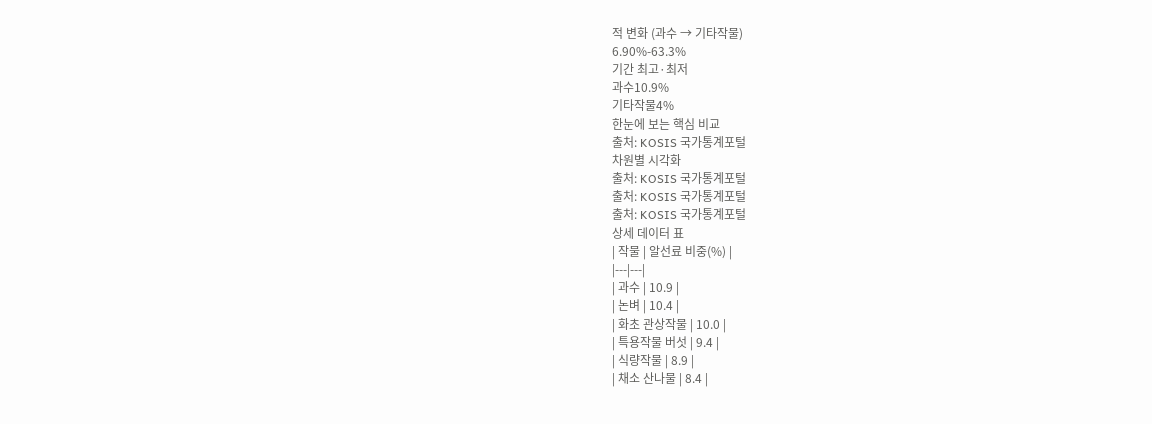적 변화 (과수 → 기타작물)
6.90%-63.3%
기간 최고·최저
과수10.9%
기타작물4%
한눈에 보는 핵심 비교
출처: KOSIS 국가통계포털
차원별 시각화
출처: KOSIS 국가통계포털
출처: KOSIS 국가통계포털
출처: KOSIS 국가통계포털
상세 데이터 표
| 작물 | 알선료 비중(%) |
|---|---|
| 과수 | 10.9 |
| 논벼 | 10.4 |
| 화초 관상작물 | 10.0 |
| 특용작물 버섯 | 9.4 |
| 식량작물 | 8.9 |
| 채소 산나물 | 8.4 |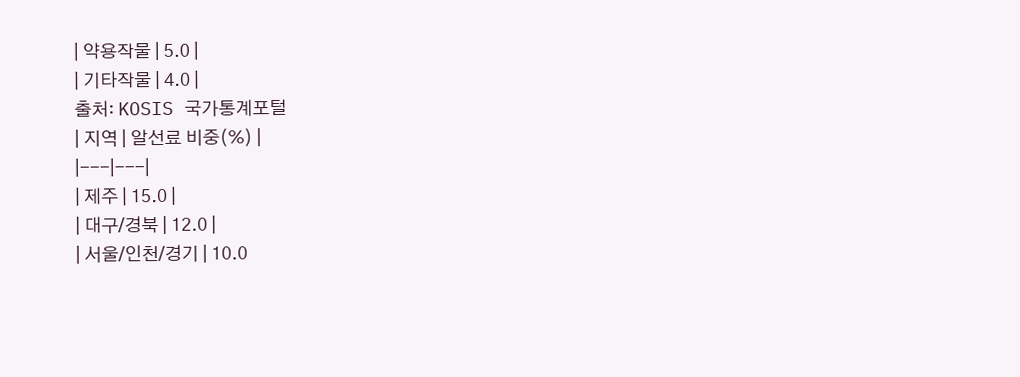| 약용작물 | 5.0 |
| 기타작물 | 4.0 |
출처: KOSIS 국가통계포털
| 지역 | 알선료 비중(%) |
|---|---|
| 제주 | 15.0 |
| 대구/경북 | 12.0 |
| 서울/인천/경기 | 10.0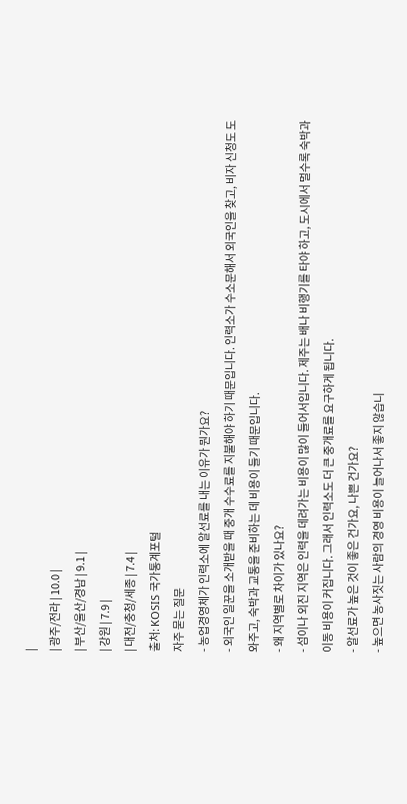|
| 광주/전라 | 10.0 |
| 부산/울산/경남 | 9.1 |
| 강원 | 7.9 |
| 대전/충청/세종 | 7.4 |
출처: KOSIS 국가통계포털
자주 묻는 질문
- 농업경영체가 인력소에 알선료를 내는 이유가 뭔가요?
- 외국인 일꾼을 소개받을 때 중개 수수료를 지불해야 하기 때문입니다. 인력소가 수소문해서 외국인을 찾고, 비자 신청도 도와주고, 숙박과 교통을 준비하는 데 비용이 들기 때문입니다.
- 왜 지역별로 차이가 있나요?
- 섬이나 외진 지역은 인력을 데려가는 비용이 많이 들어서입니다. 제주는 배나 비행기를 타야 하고, 도시에서 멀수록 숙박과 이동 비용이 커집니다. 그래서 인력소도 더 큰 중개료를 요구하게 됩니다.
- 알선료가 높은 것이 좋은 건가요, 나쁜 건가요?
- 높으면 농사짓는 사람의 경영 비용이 늘어나서 좋지 않습니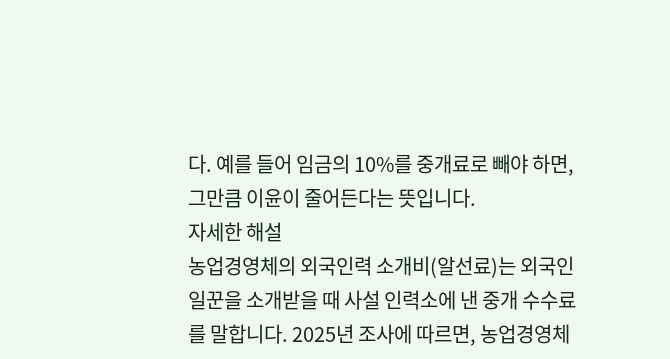다. 예를 들어 임금의 10%를 중개료로 빼야 하면, 그만큼 이윤이 줄어든다는 뜻입니다.
자세한 해설
농업경영체의 외국인력 소개비(알선료)는 외국인 일꾼을 소개받을 때 사설 인력소에 낸 중개 수수료를 말합니다. 2025년 조사에 따르면, 농업경영체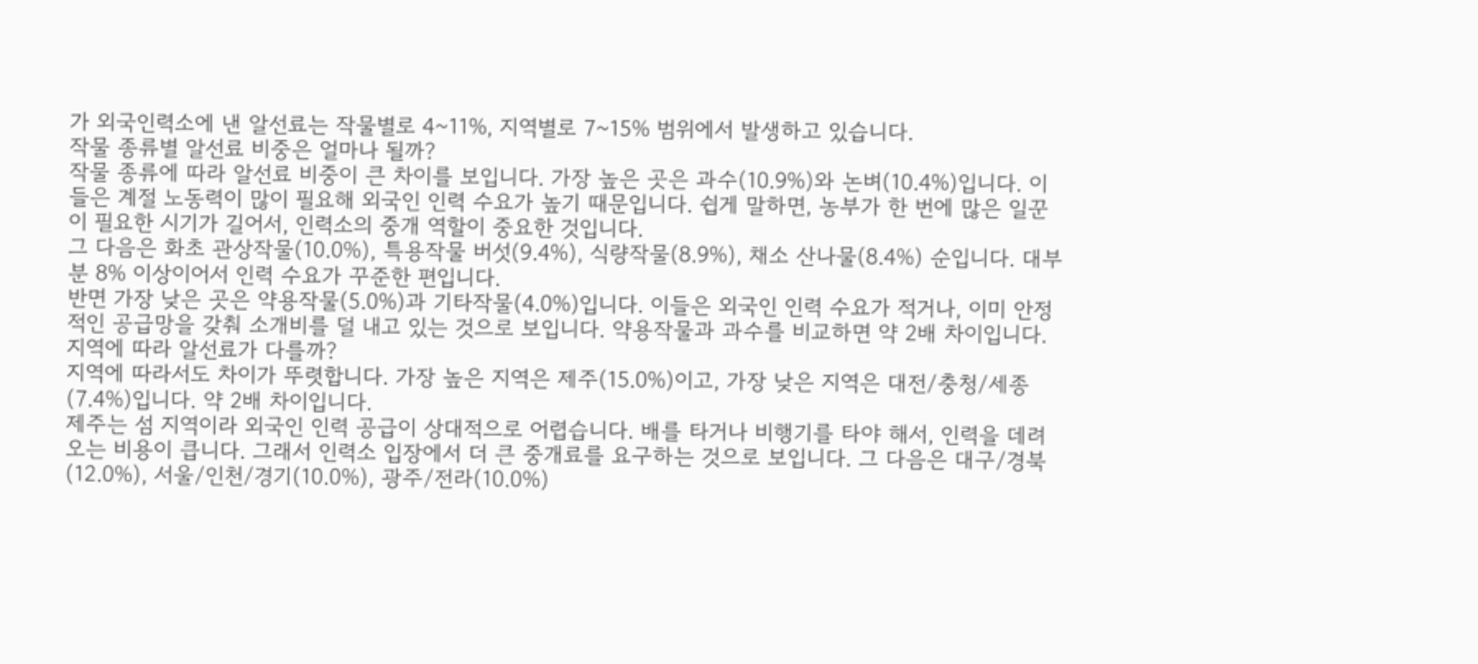가 외국인력소에 낸 알선료는 작물별로 4~11%, 지역별로 7~15% 범위에서 발생하고 있습니다.
작물 종류별 알선료 비중은 얼마나 될까?
작물 종류에 따라 알선료 비중이 큰 차이를 보입니다. 가장 높은 곳은 과수(10.9%)와 논벼(10.4%)입니다. 이들은 계절 노동력이 많이 필요해 외국인 인력 수요가 높기 때문입니다. 쉽게 말하면, 농부가 한 번에 많은 일꾼이 필요한 시기가 길어서, 인력소의 중개 역할이 중요한 것입니다.
그 다음은 화초 관상작물(10.0%), 특용작물 버섯(9.4%), 식량작물(8.9%), 채소 산나물(8.4%) 순입니다. 대부분 8% 이상이어서 인력 수요가 꾸준한 편입니다.
반면 가장 낮은 곳은 약용작물(5.0%)과 기타작물(4.0%)입니다. 이들은 외국인 인력 수요가 적거나, 이미 안정적인 공급망을 갖춰 소개비를 덜 내고 있는 것으로 보입니다. 약용작물과 과수를 비교하면 약 2배 차이입니다.
지역에 따라 알선료가 다를까?
지역에 따라서도 차이가 뚜렷합니다. 가장 높은 지역은 제주(15.0%)이고, 가장 낮은 지역은 대전/충청/세종(7.4%)입니다. 약 2배 차이입니다.
제주는 섬 지역이라 외국인 인력 공급이 상대적으로 어렵습니다. 배를 타거나 비행기를 타야 해서, 인력을 데려오는 비용이 큽니다. 그래서 인력소 입장에서 더 큰 중개료를 요구하는 것으로 보입니다. 그 다음은 대구/경북(12.0%), 서울/인천/경기(10.0%), 광주/전라(10.0%)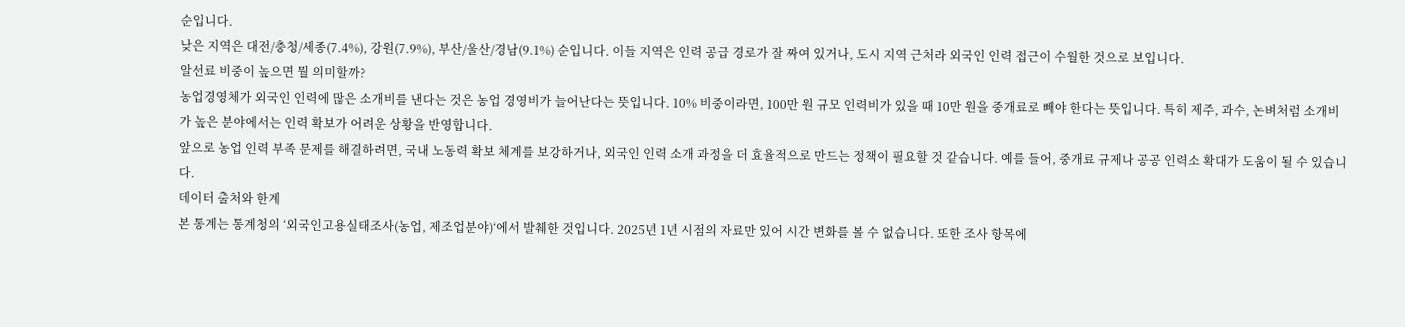순입니다.
낮은 지역은 대전/충청/세종(7.4%), 강원(7.9%), 부산/울산/경남(9.1%) 순입니다. 이들 지역은 인력 공급 경로가 잘 짜여 있거나, 도시 지역 근처라 외국인 인력 접근이 수월한 것으로 보입니다.
알선료 비중이 높으면 뭘 의미할까?
농업경영체가 외국인 인력에 많은 소개비를 낸다는 것은 농업 경영비가 늘어난다는 뜻입니다. 10% 비중이라면, 100만 원 규모 인력비가 있을 때 10만 원을 중개료로 빼야 한다는 뜻입니다. 특히 제주, 과수, 논벼처럼 소개비가 높은 분야에서는 인력 확보가 어려운 상황을 반영합니다.
앞으로 농업 인력 부족 문제를 해결하려면, 국내 노동력 확보 체계를 보강하거나, 외국인 인력 소개 과정을 더 효율적으로 만드는 정책이 필요할 것 같습니다. 예를 들어, 중개료 규제나 공공 인력소 확대가 도움이 될 수 있습니다.
데이터 출처와 한계
본 통계는 통계청의 ‘외국인고용실태조사(농업, 제조업분야)‘에서 발췌한 것입니다. 2025년 1년 시점의 자료만 있어 시간 변화를 볼 수 없습니다. 또한 조사 항목에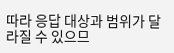따라 응답 대상과 범위가 달라질 수 있으므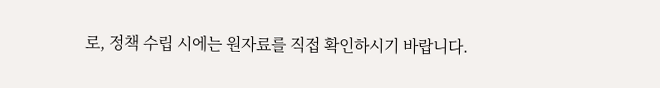로, 정책 수립 시에는 원자료를 직접 확인하시기 바랍니다.